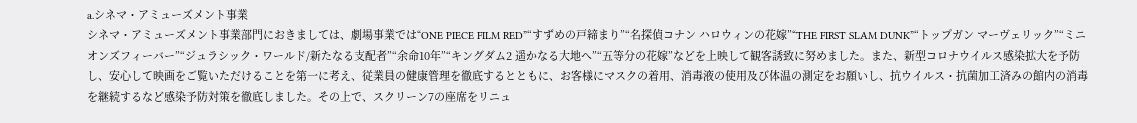a.シネマ・アミューズメント事業
シネマ・アミューズメント事業部門におきましては、劇場事業では“ONE PIECE FILM RED”“すずめの戸締まり”“名探偵コナン ハロウィンの花嫁”“THE FIRST SLAM DUNK”“トップガン マーヴェリック”“ミニオンズフィーバー”“ジュラシック・ワールド/新たなる支配者”“余命10年”“キングダム2 遥かなる大地へ”“五等分の花嫁”などを上映して観客誘致に努めました。また、新型コロナウイルス感染拡大を予防し、安心して映画をご覧いただけることを第一に考え、従業員の健康管理を徹底するとともに、お客様にマスクの着用、消毒液の使用及び体温の測定をお願いし、抗ウイルス・抗菌加工済みの館内の消毒を継続するなど感染予防対策を徹底しました。その上で、スクリーン7の座席をリニュ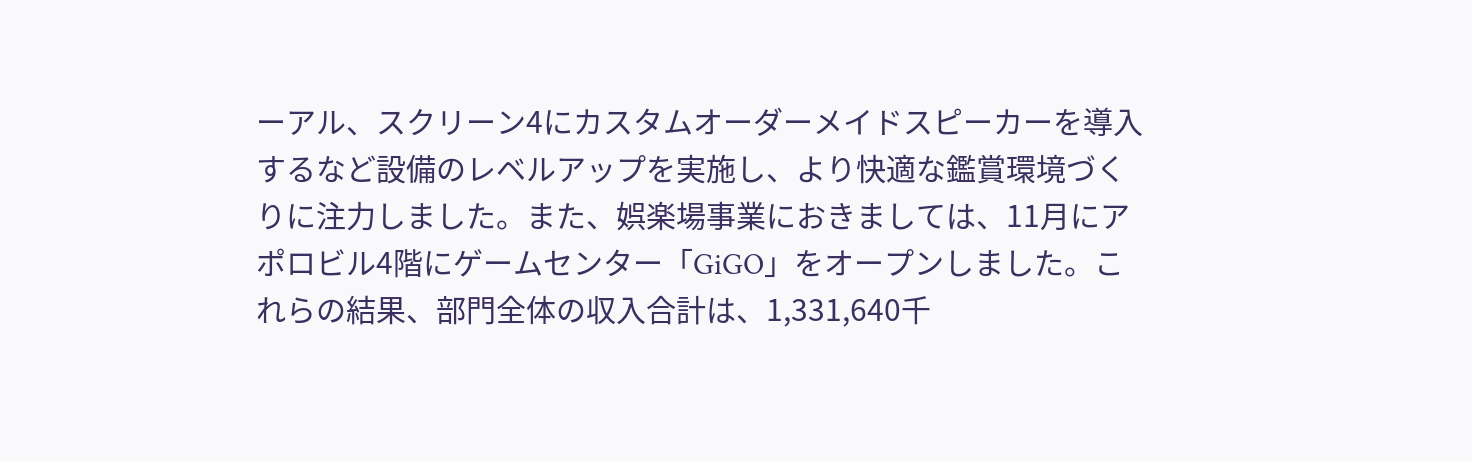ーアル、スクリーン4にカスタムオーダーメイドスピーカーを導入するなど設備のレベルアップを実施し、より快適な鑑賞環境づくりに注力しました。また、娯楽場事業におきましては、11月にアポロビル4階にゲームセンター「GiGO」をオープンしました。これらの結果、部門全体の収入合計は、1,331,640千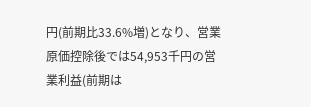円(前期比33.6%増)となり、営業原価控除後では54,953千円の営業利益(前期は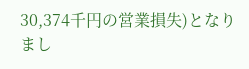30,374千円の営業損失)となりまし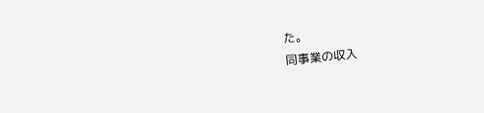た。
同事業の収入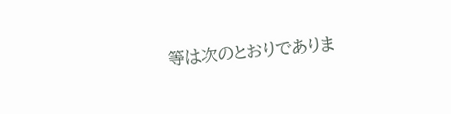等は次のとおりでありま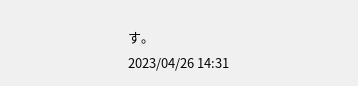す。
2023/04/26 14:31